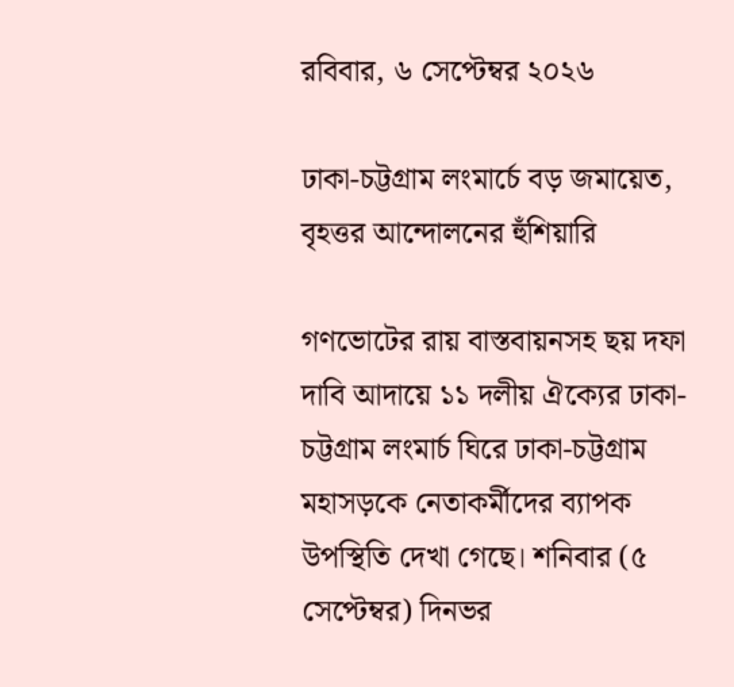রবিবার, ৬ সেপ্টেম্বর ২০২৬

ঢাকা-চট্টগ্রাম লংমার্চে বড় জমায়েত, বৃহত্তর আন্দোলনের হুঁশিয়ারি

গণভোটের রায় বাস্তবায়নসহ ছয় দফা দাবি আদায়ে ১১ দলীয় ঐক্যের ঢাকা-চট্টগ্রাম লংমার্চ ঘিরে ঢাকা-চট্টগ্রাম মহাসড়কে নেতাকর্মীদের ব্যাপক উপস্থিতি দেখা গেছে। শনিবার (৫ সেপ্টেম্বর) দিনভর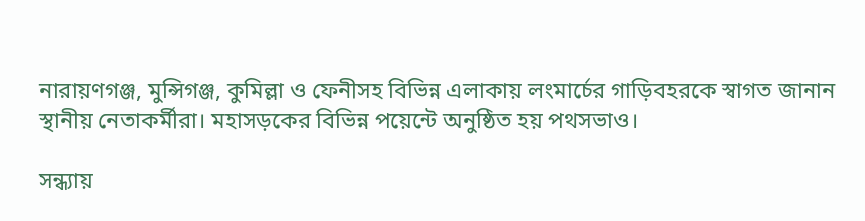নারায়ণগঞ্জ, মুন্সিগঞ্জ, কুমিল্লা ও ফেনীসহ বিভিন্ন এলাকায় লংমার্চের গাড়িবহরকে স্বাগত জানান স্থানীয় নেতাকর্মীরা। মহাসড়কের বিভিন্ন পয়েন্টে অনুষ্ঠিত হয় পথসভাও।

সন্ধ্যায়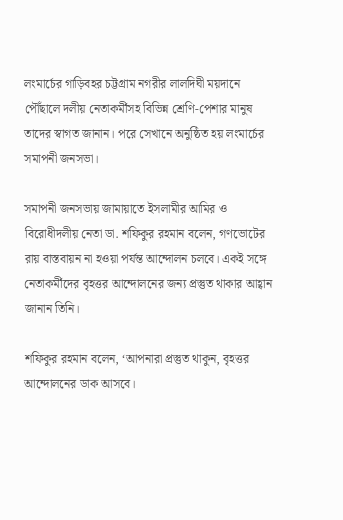লংমার্চের গাড়িবহর চট্টগ্রাম নগরীর লালদিঘী ময়দানে পৌঁছালে দলীয় নেতাকর্মীসহ বিভিন্ন শ্রেণি-পেশার মানুষ তাদের স্বাগত জানান। পরে সেখানে অনুষ্ঠিত হয় লংমার্চের সমাপনী জনসভা।

সমাপনী জনসভায় জামায়াতে ইসলামীর আমির ও বিরোধীদলীয় নেতা ডা. শফিকুর রহমান বলেন, গণভোটের রায় বাস্তবায়ন না হওয়া পর্যন্ত আন্দোলন চলবে। একই সঙ্গে নেতাকর্মীদের বৃহত্তর আন্দোলনের জন্য প্রস্তুত থাকার আহ্বান জানান তিনি।

শফিকুর রহমান বলেন, ‘আপনারা প্রস্তুত থাকুন, বৃহত্তর আন্দোলনের ডাক আসবে।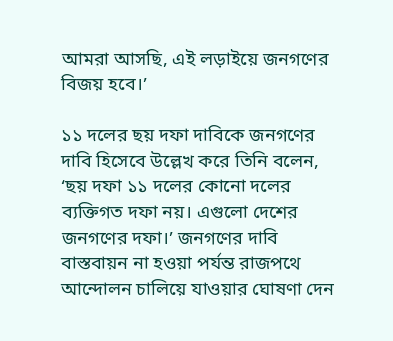আমরা আসছি, এই লড়াইয়ে জনগণের বিজয় হবে।’

১১ দলের ছয় দফা দাবিকে জনগণের দাবি হিসেবে উল্লেখ করে তিনি বলেন, ‘ছয় দফা ১১ দলের কোনো দলের ব্যক্তিগত দফা নয়। এগুলো দেশের জনগণের দফা।’ জনগণের দাবি বাস্তবায়ন না হওয়া পর্যন্ত রাজপথে আন্দোলন চালিয়ে যাওয়ার ঘোষণা দেন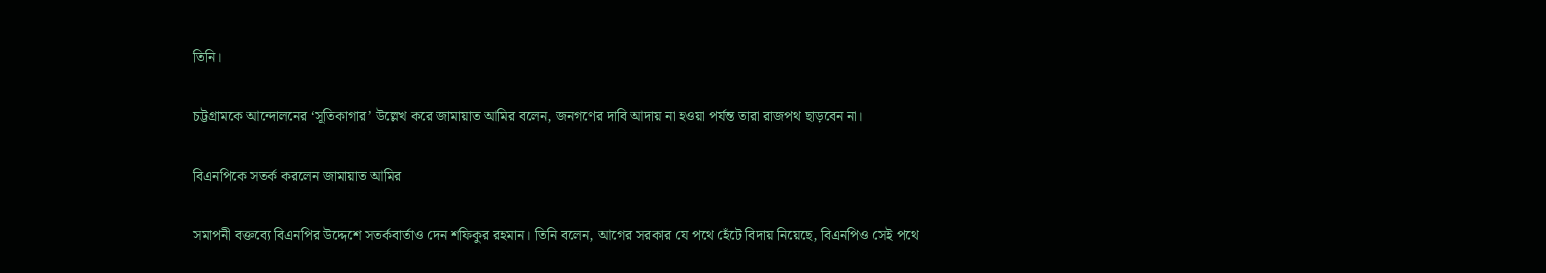তিনি।

চট্টগ্রামকে আন্দোলনের ‘সূতিকাগার’ উল্লেখ করে জামায়াত আমির বলেন, জনগণের দাবি আদায় না হওয়া পর্যন্ত তারা রাজপথ ছাড়বেন না।

বিএনপিকে সতর্ক করলেন জামায়াত আমির

সমাপনী বক্তব্যে বিএনপির উদ্দেশে সতর্কবার্তাও দেন শফিকুর রহমান। তিনি বলেন, আগের সরকার যে পথে হেঁটে বিদায় নিয়েছে, বিএনপিও সেই পথে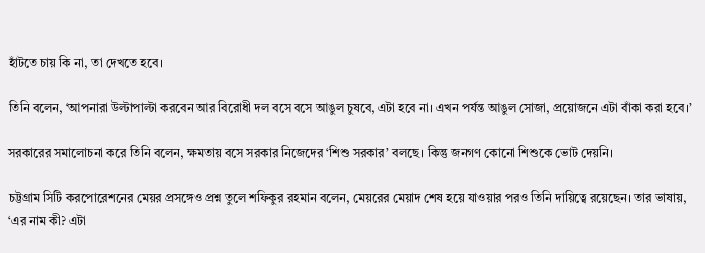হাঁটতে চায় কি না, তা দেখতে হবে।

তিনি বলেন, ‘আপনারা উল্টাপাল্টা করবেন আর বিরোধী দল বসে বসে আঙুল চুষবে, এটা হবে না। এখন পর্যন্ত আঙুল সোজা, প্রয়োজনে এটা বাঁকা করা হবে।’

সরকারের সমালোচনা করে তিনি বলেন, ক্ষমতায় বসে সরকার নিজেদের ‘শিশু সরকার’ বলছে। কিন্তু জনগণ কোনো শিশুকে ভোট দেয়নি।

চট্টগ্রাম সিটি করপোরেশনের মেয়র প্রসঙ্গেও প্রশ্ন তুলে শফিকুর রহমান বলেন, মেয়রের মেয়াদ শেষ হয়ে যাওয়ার পরও তিনি দায়িত্বে রয়েছেন। তার ভাষায়, ‘এর নাম কী? এটা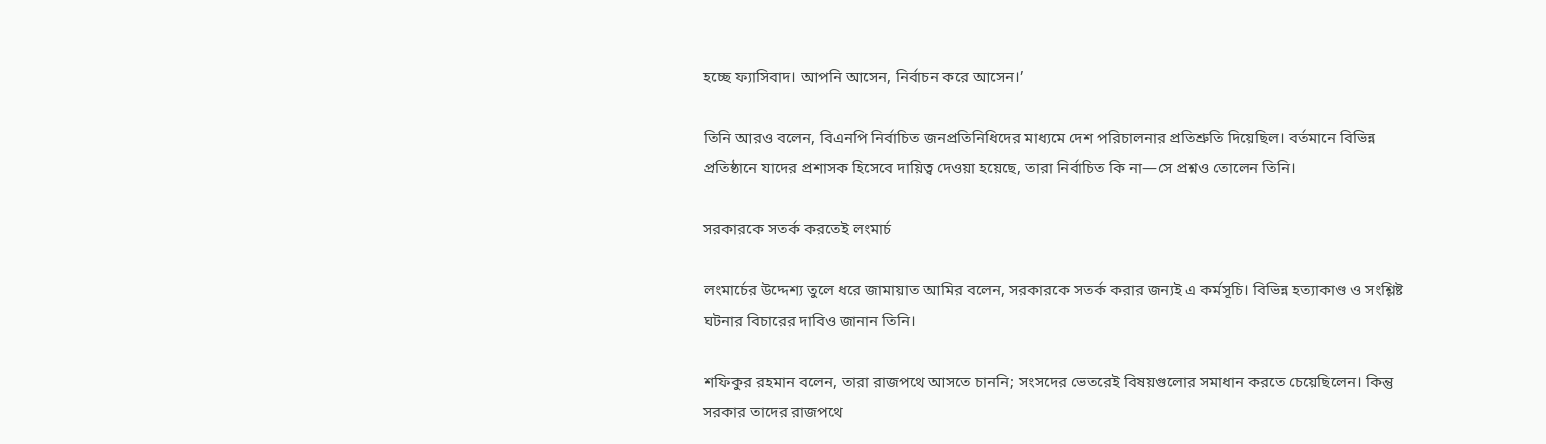হচ্ছে ফ্যাসিবাদ। আপনি আসেন, নির্বাচন করে আসেন।’

তিনি আরও বলেন, বিএনপি নির্বাচিত জনপ্রতিনিধিদের মাধ্যমে দেশ পরিচালনার প্রতিশ্রুতি দিয়েছিল। বর্তমানে বিভিন্ন প্রতিষ্ঠানে যাদের প্রশাসক হিসেবে দায়িত্ব দেওয়া হয়েছে, তারা নির্বাচিত কি না—সে প্রশ্নও তোলেন তিনি।

সরকারকে সতর্ক করতেই লংমার্চ

লংমার্চের উদ্দেশ্য তুলে ধরে জামায়াত আমির বলেন, সরকারকে সতর্ক করার জন্যই এ কর্মসূচি। বিভিন্ন হত্যাকাণ্ড ও সংশ্লিষ্ট ঘটনার বিচারের দাবিও জানান তিনি।

শফিকুর রহমান বলেন, তারা রাজপথে আসতে চাননি; সংসদের ভেতরেই বিষয়গুলোর সমাধান করতে চেয়েছিলেন। কিন্তু সরকার তাদের রাজপথে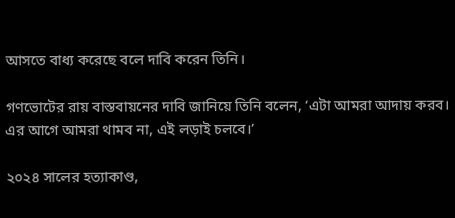আসতে বাধ্য করেছে বলে দাবি করেন তিনি।

গণভোটের রায় বাস্তবায়নের দাবি জানিয়ে তিনি বলেন, ‘এটা আমরা আদায় করব। এর আগে আমরা থামব না, এই লড়াই চলবে।’

২০২৪ সালের হত্যাকাণ্ড,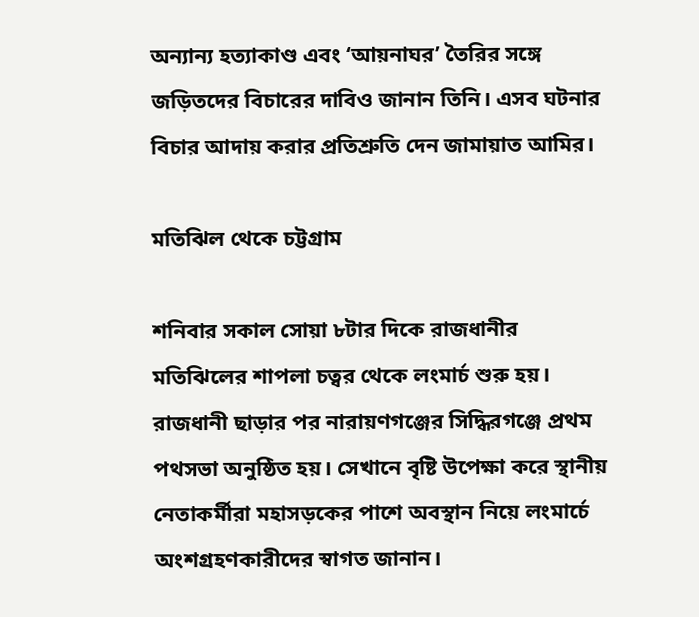অন্যান্য হত্যাকাণ্ড এবং ‘আয়নাঘর’ তৈরির সঙ্গে জড়িতদের বিচারের দাবিও জানান তিনি। এসব ঘটনার বিচার আদায় করার প্রতিশ্রুতি দেন জামায়াত আমির।

মতিঝিল থেকে চট্টগ্রাম

শনিবার সকাল সোয়া ৮টার দিকে রাজধানীর মতিঝিলের শাপলা চত্বর থেকে লংমার্চ শুরু হয়। রাজধানী ছাড়ার পর নারায়ণগঞ্জের সিদ্ধিরগঞ্জে প্রথম পথসভা অনুষ্ঠিত হয়। সেখানে বৃষ্টি উপেক্ষা করে স্থানীয় নেতাকর্মীরা মহাসড়কের পাশে অবস্থান নিয়ে লংমার্চে অংশগ্রহণকারীদের স্বাগত জানান।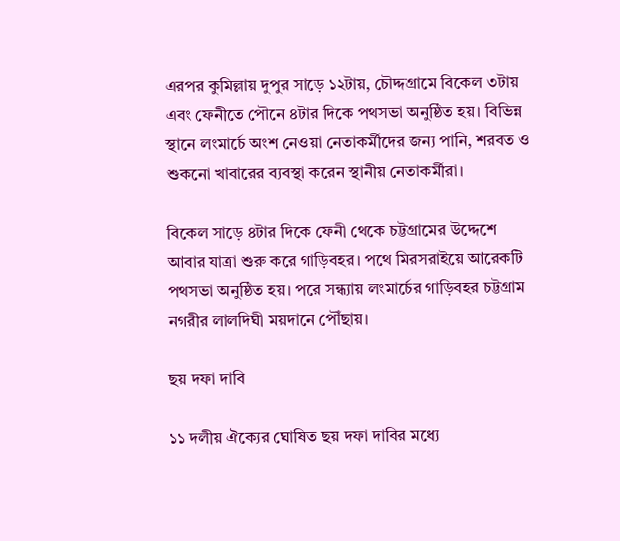এরপর কুমিল্লায় দুপুর সাড়ে ১২টায়, চৌদ্দগ্রামে বিকেল ৩টায় এবং ফেনীতে পৌনে ৪টার দিকে পথসভা অনুষ্ঠিত হয়। বিভিন্ন স্থানে লংমার্চে অংশ নেওয়া নেতাকর্মীদের জন্য পানি, শরবত ও শুকনো খাবারের ব্যবস্থা করেন স্থানীয় নেতাকর্মীরা।

বিকেল সাড়ে ৪টার দিকে ফেনী থেকে চট্টগ্রামের উদ্দেশে আবার যাত্রা শুরু করে গাড়িবহর। পথে মিরসরাইয়ে আরেকটি পথসভা অনুষ্ঠিত হয়। পরে সন্ধ্যায় লংমার্চের গাড়িবহর চট্টগ্রাম নগরীর লালদিঘী ময়দানে পৌঁছায়।

ছয় দফা দাবি

১১ দলীয় ঐক্যের ঘোষিত ছয় দফা দাবির মধ্যে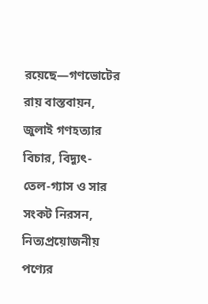রয়েছে—গণভোটের রায় বাস্তবায়ন, জুলাই গণহত্যার বিচার, বিদ্যুৎ-তেল-গ্যাস ও সার সংকট নিরসন, নিত্যপ্রয়োজনীয় পণ্যের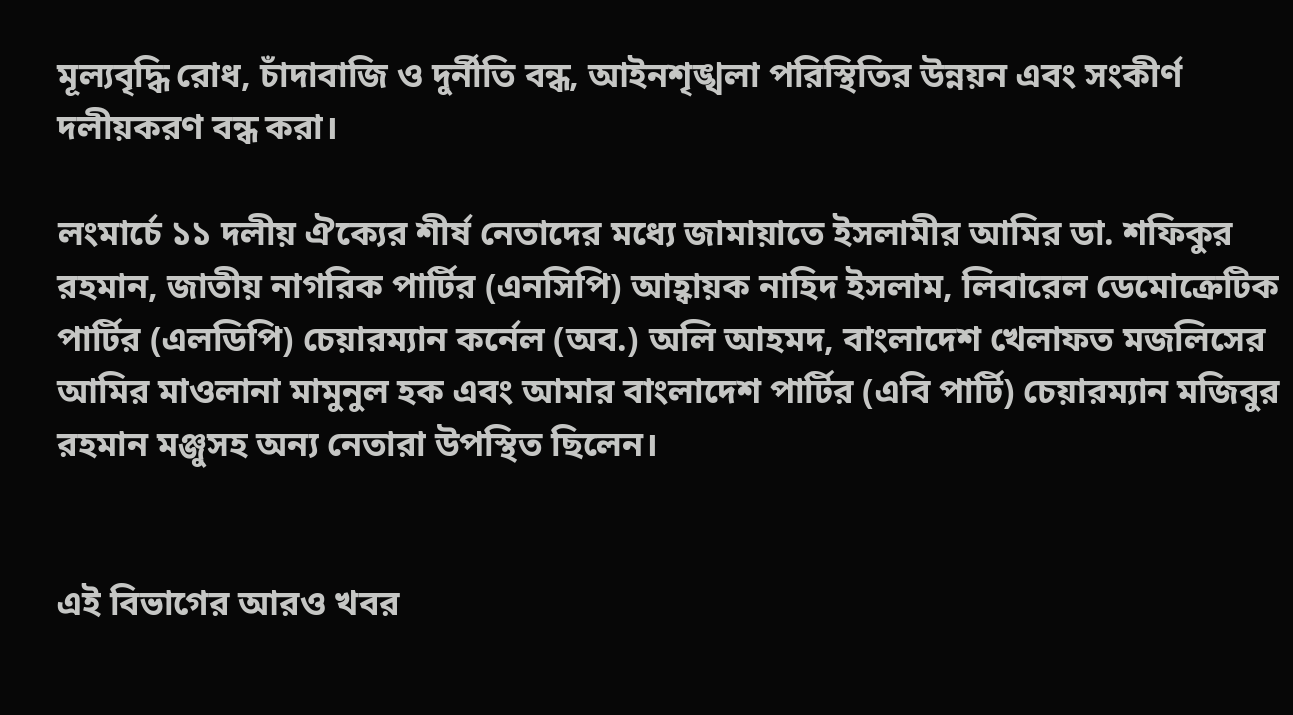মূল্যবৃদ্ধি রোধ, চাঁদাবাজি ও দুর্নীতি বন্ধ, আইনশৃঙ্খলা পরিস্থিতির উন্নয়ন এবং সংকীর্ণ দলীয়করণ বন্ধ করা।

লংমার্চে ১১ দলীয় ঐক্যের শীর্ষ নেতাদের মধ্যে জামায়াতে ইসলামীর আমির ডা. শফিকুর রহমান, জাতীয় নাগরিক পার্টির (এনসিপি) আহ্বায়ক নাহিদ ইসলাম, লিবারেল ডেমোক্রেটিক পার্টির (এলডিপি) চেয়ারম্যান কর্নেল (অব.) অলি আহমদ, বাংলাদেশ খেলাফত মজলিসের আমির মাওলানা মামুনুল হক এবং আমার বাংলাদেশ পার্টির (এবি পার্টি) চেয়ারম্যান মজিবুর রহমান মঞ্জুসহ অন্য নেতারা উপস্থিত ছিলেন।


এই বিভাগের আরও খবর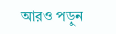আরও পড়ুন